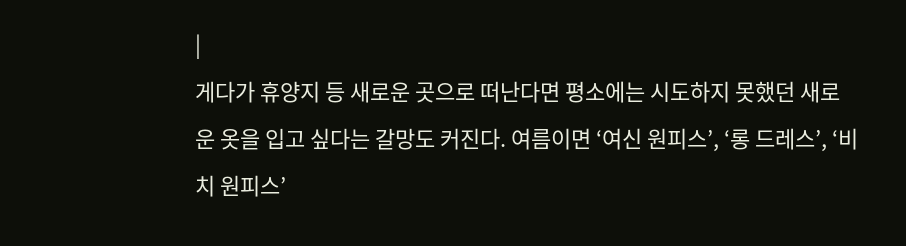|
게다가 휴양지 등 새로운 곳으로 떠난다면 평소에는 시도하지 못했던 새로운 옷을 입고 싶다는 갈망도 커진다. 여름이면 ‘여신 원피스’, ‘롱 드레스’, ‘비치 원피스’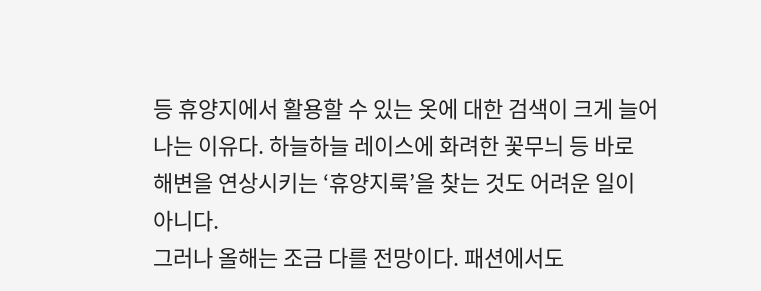등 휴양지에서 활용할 수 있는 옷에 대한 검색이 크게 늘어나는 이유다. 하늘하늘 레이스에 화려한 꽃무늬 등 바로 해변을 연상시키는 ‘휴양지룩’을 찾는 것도 어려운 일이 아니다.
그러나 올해는 조금 다를 전망이다. 패션에서도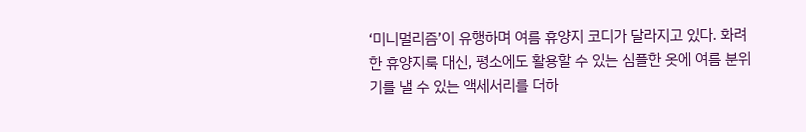‘미니멀리즘’이 유행하며 여름 휴양지 코디가 달라지고 있다. 화려한 휴양지룩 대신, 평소에도 활용할 수 있는 심플한 옷에 여름 분위기를 낼 수 있는 액세서리를 더하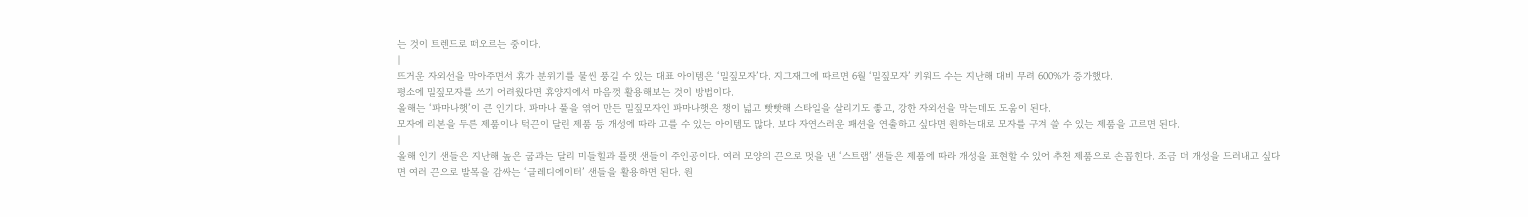는 것이 트렌드로 떠오르는 중이다.
|
뜨거운 자외선을 막아주면서 휴가 분위기를 물씬 풍길 수 있는 대표 아이템은 ‘밀짚모자’다. 지그재그에 따르면 6월 ‘밀짚모자’ 키워드 수는 지난해 대비 무려 600%가 증가했다.
평소에 밀짚모자를 쓰기 어려웠다면 휴양지에서 마음껏 활용해보는 것이 방법이다.
올해는 ‘파마나햇’이 큰 인기다. 파마나 풀을 엮어 만든 밀짚모자인 파마나햇은 챙이 넓고 빳빳해 스타일을 살리기도 좋고, 강한 자외선을 막는데도 도움이 된다.
모자에 리본을 두른 제품이나 턱끈이 달린 제품 등 개성에 따라 고를 수 있는 아이템도 많다. 보다 자연스러운 패션을 연출하고 싶다면 원하는대로 모자를 구겨 쓸 수 있는 제품을 고르면 된다.
|
올해 인기 샌들은 지난해 높은 굽과는 달리 미들힐과 플랫 샌들이 주인공이다. 여러 모양의 끈으로 멋을 낸 ‘스트랩’ 샌들은 제품에 따라 개성을 표현할 수 있어 추천 제품으로 손꼽힌다. 조금 더 개성을 드러내고 싶다면 여러 끈으로 발목을 감싸는 ‘글레디에이터’ 샌들을 활용하면 된다. 원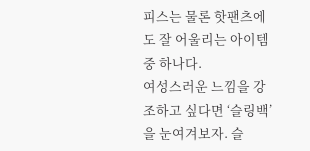피스는 물론 핫팬츠에도 잘 어울리는 아이템 중 하나다.
여성스러운 느낌을 강조하고 싶다면 ‘슬링백’을 눈여겨보자. 슬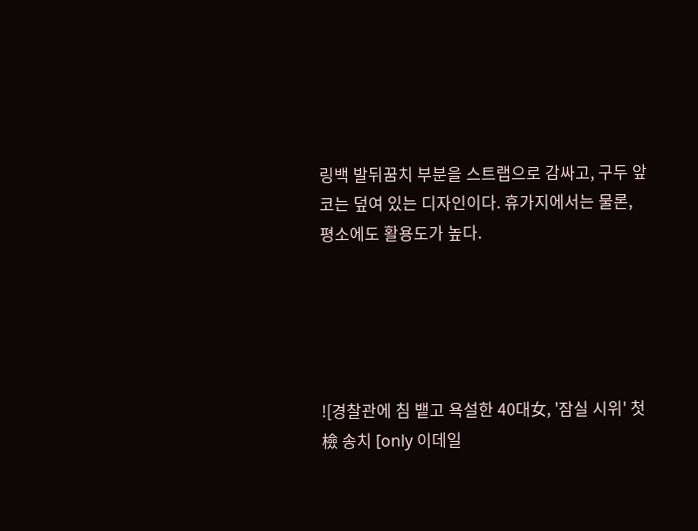링백 발뒤꿈치 부분을 스트랩으로 감싸고, 구두 앞코는 덮여 있는 디자인이다. 휴가지에서는 물론, 평소에도 활용도가 높다.





![경찰관에 침 뱉고 욕설한 40대女, '잠실 시위' 첫 檢 송치 [only 이데일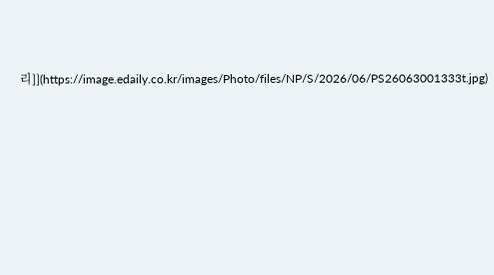리]](https://image.edaily.co.kr/images/Photo/files/NP/S/2026/06/PS26063001333t.jpg)